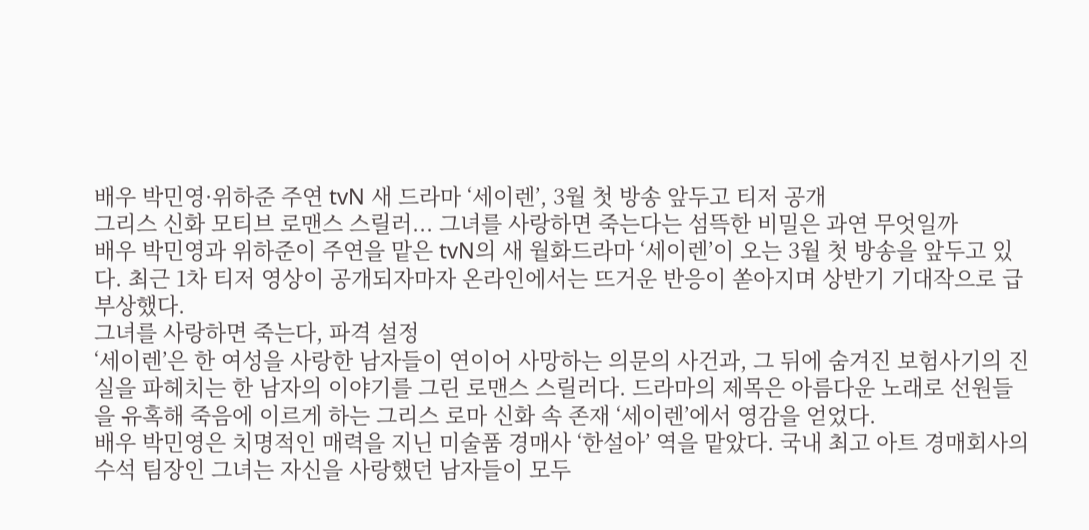배우 박민영·위하준 주연 tvN 새 드라마 ‘세이렌’, 3월 첫 방송 앞두고 티저 공개
그리스 신화 모티브 로맨스 스릴러... 그녀를 사랑하면 죽는다는 섬뜩한 비밀은 과연 무엇일까
배우 박민영과 위하준이 주연을 맡은 tvN의 새 월화드라마 ‘세이렌’이 오는 3월 첫 방송을 앞두고 있다. 최근 1차 티저 영상이 공개되자마자 온라인에서는 뜨거운 반응이 쏟아지며 상반기 기대작으로 급부상했다.
그녀를 사랑하면 죽는다, 파격 설정
‘세이렌’은 한 여성을 사랑한 남자들이 연이어 사망하는 의문의 사건과, 그 뒤에 숨겨진 보험사기의 진실을 파헤치는 한 남자의 이야기를 그린 로맨스 스릴러다. 드라마의 제목은 아름다운 노래로 선원들을 유혹해 죽음에 이르게 하는 그리스 로마 신화 속 존재 ‘세이렌’에서 영감을 얻었다.
배우 박민영은 치명적인 매력을 지닌 미술품 경매사 ‘한설아’ 역을 맡았다. 국내 최고 아트 경매회사의 수석 팀장인 그녀는 자신을 사랑했던 남자들이 모두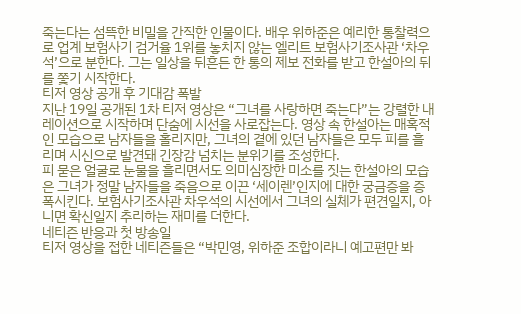죽는다는 섬뜩한 비밀을 간직한 인물이다. 배우 위하준은 예리한 통찰력으로 업계 보험사기 검거율 1위를 놓치지 않는 엘리트 보험사기조사관 ‘차우석’으로 분한다. 그는 일상을 뒤흔든 한 통의 제보 전화를 받고 한설아의 뒤를 쫓기 시작한다.
티저 영상 공개 후 기대감 폭발
지난 19일 공개된 1차 티저 영상은 “그녀를 사랑하면 죽는다”는 강렬한 내레이션으로 시작하며 단숨에 시선을 사로잡는다. 영상 속 한설아는 매혹적인 모습으로 남자들을 홀리지만, 그녀의 곁에 있던 남자들은 모두 피를 흘리며 시신으로 발견돼 긴장감 넘치는 분위기를 조성한다.
피 묻은 얼굴로 눈물을 흘리면서도 의미심장한 미소를 짓는 한설아의 모습은 그녀가 정말 남자들을 죽음으로 이끈 ‘세이렌’인지에 대한 궁금증을 증폭시킨다. 보험사기조사관 차우석의 시선에서 그녀의 실체가 편견일지, 아니면 확신일지 추리하는 재미를 더한다.
네티즌 반응과 첫 방송일
티저 영상을 접한 네티즌들은 “박민영, 위하준 조합이라니 예고편만 봐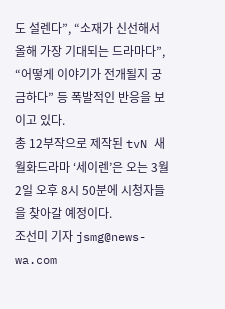도 설렌다”, “소재가 신선해서 올해 가장 기대되는 드라마다”, “어떻게 이야기가 전개될지 궁금하다” 등 폭발적인 반응을 보이고 있다.
총 12부작으로 제작된 tvN 새 월화드라마 ‘세이렌’은 오는 3월 2일 오후 8시 50분에 시청자들을 찾아갈 예정이다.
조선미 기자 jsmg@news-wa.com